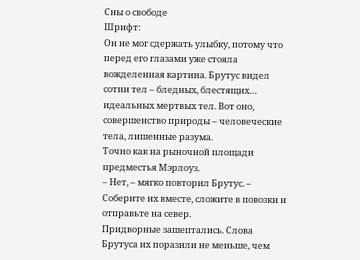Сны о свободе
Шрифт:
Он не мог сдержать улыбку, потому что перед его глазами уже стояла вожделенная картина. Брутус видел сотни тел – бледных, блестящих… идеальных мертвых тел. Вот оно, совершенство природы – человеческие тела, лишенные разума.
Точно как на рыночной площади предместья Мэрлоуз.
– Нет, – мягко повторил Брутус. – Соберите их вместе, сложите в повозки и отправьте на север.
Придворные зашептались. Слова Брутуса их поразили не меньше, чем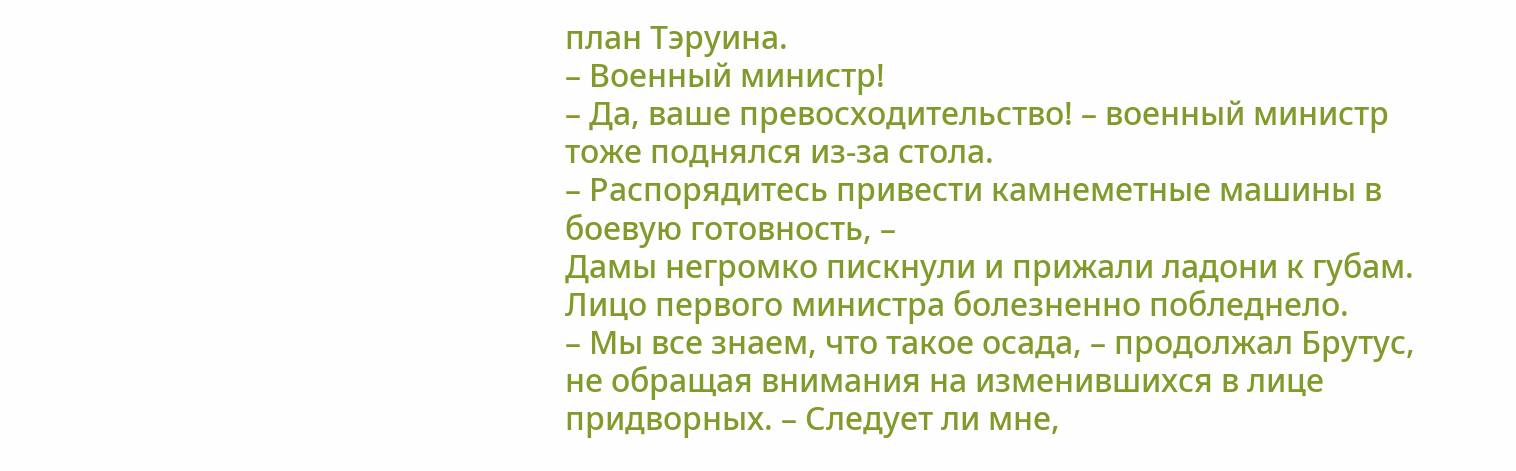план Тэруина.
– Военный министр!
– Да, ваше превосходительство! – военный министр тоже поднялся из-за стола.
– Распорядитесь привести камнеметные машины в боевую готовность, –
Дамы негромко пискнули и прижали ладони к губам. Лицо первого министра болезненно побледнело.
– Мы все знаем, что такое осада, – продолжал Брутус, не обращая внимания на изменившихся в лице придворных. – Следует ли мне,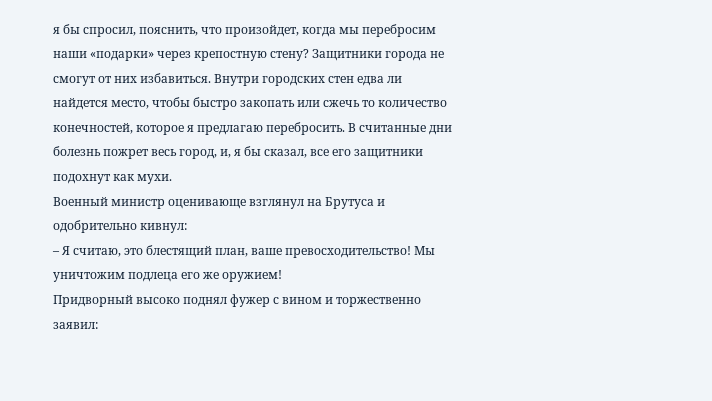я бы спросил, пояснить, что произойдет, когда мы перебросим наши «подарки» через крепостную стену? Защитники города не смогут от них избавиться. Внутри городских стен едва ли найдется место, чтобы быстро закопать или сжечь то количество конечностей, которое я предлагаю перебросить. В считанные дни болезнь пожрет весь город, и, я бы сказал, все его защитники подохнут как мухи.
Военный министр оценивающе взглянул на Брутуса и одобрительно кивнул:
– Я считаю, это блестящий план, ваше превосходительство! Мы уничтожим подлеца его же оружием!
Придворный высоко поднял фужер с вином и торжественно заявил: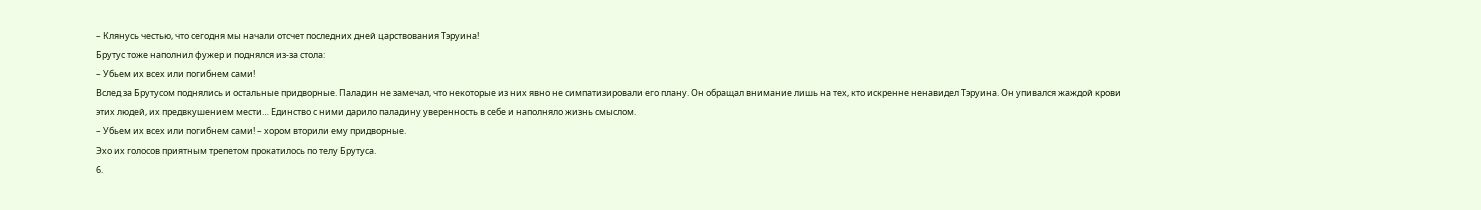– Клянусь честью, что сегодня мы начали отсчет последних дней царствования Тэруина!
Брутус тоже наполнил фужер и поднялся из-за стола:
– Убьем их всех или погибнем сами!
Вслед за Брутусом поднялись и остальные придворные. Паладин не замечал, что некоторые из них явно не симпатизировали его плану. Он обращал внимание лишь на тех, кто искренне ненавидел Тэруина. Он упивался жаждой крови этих людей, их предвкушением мести… Единство с ними дарило паладину уверенность в себе и наполняло жизнь смыслом.
– Убьем их всех или погибнем сами! – хором вторили ему придворные.
Эхо их голосов приятным трепетом прокатилось по телу Брутуса.
6.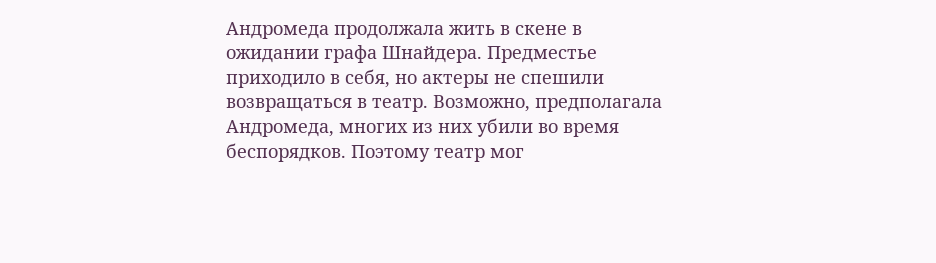Андромеда продолжала жить в скене в ожидании графа Шнайдера. Предместье приходило в себя, но актеры не спешили возвращаться в театр. Возможно, предполагала Андромеда, многих из них убили во время беспорядков. Поэтому театр мог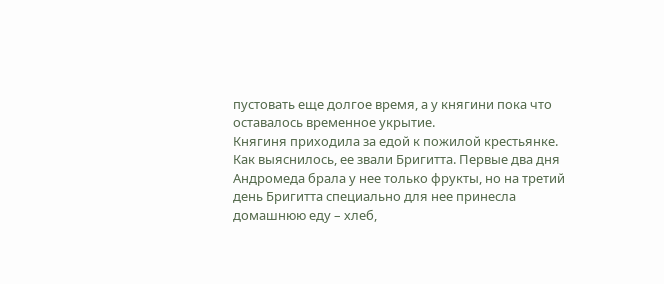пустовать еще долгое время, а у княгини пока что оставалось временное укрытие.
Княгиня приходила за едой к пожилой крестьянке. Как выяснилось, ее звали Бригитта. Первые два дня Андромеда брала у нее только фрукты, но на третий день Бригитта специально для нее принесла домашнюю еду – хлеб,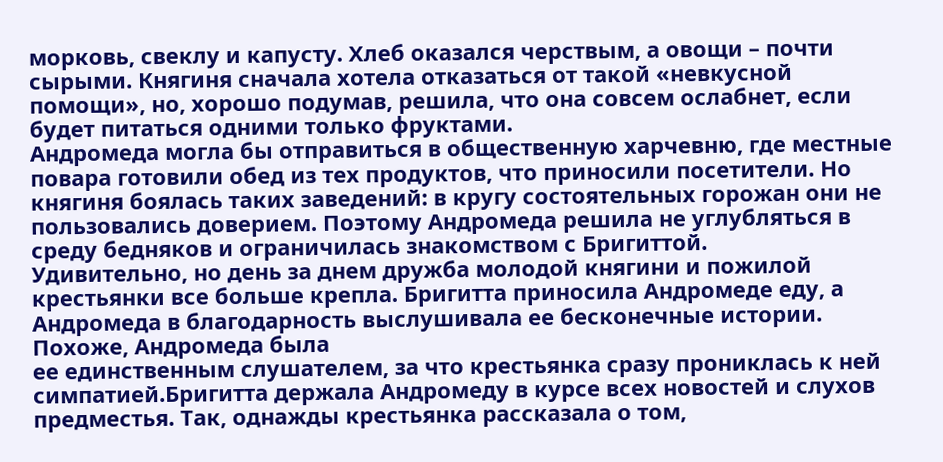морковь, свеклу и капусту. Хлеб оказался черствым, а овощи – почти сырыми. Княгиня сначала хотела отказаться от такой «невкусной помощи», но, хорошо подумав, решила, что она совсем ослабнет, если будет питаться одними только фруктами.
Андромеда могла бы отправиться в общественную харчевню, где местные повара готовили обед из тех продуктов, что приносили посетители. Но княгиня боялась таких заведений: в кругу состоятельных горожан они не пользовались доверием. Поэтому Андромеда решила не углубляться в среду бедняков и ограничилась знакомством с Бригиттой.
Удивительно, но день за днем дружба молодой княгини и пожилой крестьянки все больше крепла. Бригитта приносила Андромеде еду, а Андромеда в благодарность выслушивала ее бесконечные истории. Похоже, Андромеда была
ее единственным слушателем, за что крестьянка сразу прониклась к ней симпатией.Бригитта держала Андромеду в курсе всех новостей и слухов предместья. Так, однажды крестьянка рассказала о том,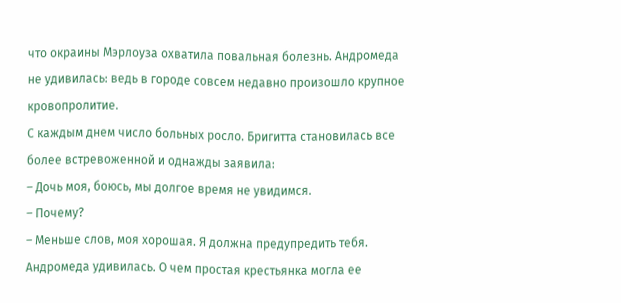что окраины Мэрлоуза охватила повальная болезнь. Андромеда не удивилась: ведь в городе совсем недавно произошло крупное кровопролитие.
С каждым днем число больных росло. Бригитта становилась все более встревоженной и однажды заявила:
– Дочь моя, боюсь, мы долгое время не увидимся.
– Почему?
– Меньше слов, моя хорошая. Я должна предупредить тебя.
Андромеда удивилась. О чем простая крестьянка могла ее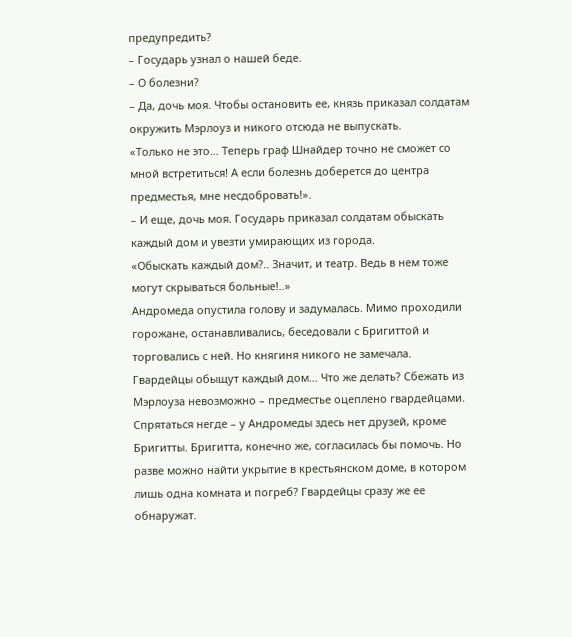предупредить?
– Государь узнал о нашей беде.
– О болезни?
– Да, дочь моя. Чтобы остановить ее, князь приказал солдатам окружить Мэрлоуз и никого отсюда не выпускать.
«Только не это… Теперь граф Шнайдер точно не сможет со мной встретиться! А если болезнь доберется до центра предместья, мне несдобровать!».
– И еще, дочь моя. Государь приказал солдатам обыскать каждый дом и увезти умирающих из города.
«Обыскать каждый дом?.. Значит, и театр. Ведь в нем тоже могут скрываться больные!..»
Андромеда опустила голову и задумалась. Мимо проходили горожане, останавливались, беседовали с Бригиттой и торговались с ней. Но княгиня никого не замечала.
Гвардейцы обыщут каждый дом… Что же делать? Сбежать из Мэрлоуза невозможно – предместье оцеплено гвардейцами. Спрятаться негде – у Андромеды здесь нет друзей, кроме Бригитты. Бригитта, конечно же, согласилась бы помочь. Но разве можно найти укрытие в крестьянском доме, в котором лишь одна комната и погреб? Гвардейцы сразу же ее обнаружат.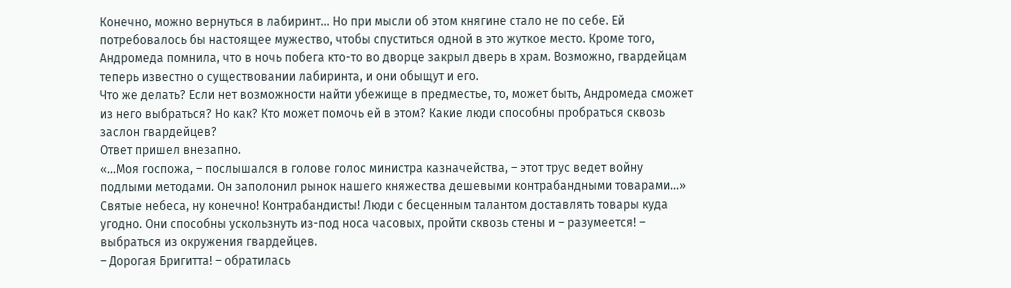Конечно, можно вернуться в лабиринт… Но при мысли об этом княгине стало не по себе. Ей потребовалось бы настоящее мужество, чтобы спуститься одной в это жуткое место. Кроме того, Андромеда помнила, что в ночь побега кто-то во дворце закрыл дверь в храм. Возможно, гвардейцам теперь известно о существовании лабиринта, и они обыщут и его.
Что же делать? Если нет возможности найти убежище в предместье, то, может быть, Андромеда сможет из него выбраться? Но как? Кто может помочь ей в этом? Какие люди способны пробраться сквозь заслон гвардейцев?
Ответ пришел внезапно.
«…Моя госпожа, – послышался в голове голос министра казначейства, – этот трус ведет войну подлыми методами. Он заполонил рынок нашего княжества дешевыми контрабандными товарами…»
Святые небеса, ну конечно! Контрабандисты! Люди с бесценным талантом доставлять товары куда угодно. Они способны ускользнуть из-под носа часовых, пройти сквозь стены и – разумеется! – выбраться из окружения гвардейцев.
– Дорогая Бригитта! – обратилась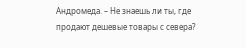Андромеда. – Не знаешь ли ты, где продают дешевые товары с севера?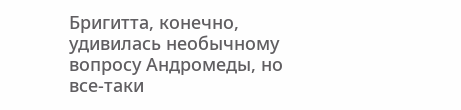Бригитта, конечно, удивилась необычному вопросу Андромеды, но все-таки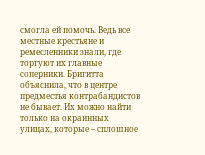смогла ей помочь. Ведь все местные крестьяне и ремесленники знали, где торгуют их главные соперники. Бригитта объяснила, что в центре предместья контрабандистов не бывает. Их можно найти только на окраинных улицах, которые – сплошное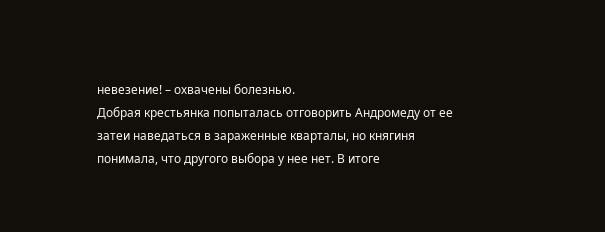невезение! – охвачены болезнью.
Добрая крестьянка попыталась отговорить Андромеду от ее затеи наведаться в зараженные кварталы, но княгиня понимала, что другого выбора у нее нет. В итоге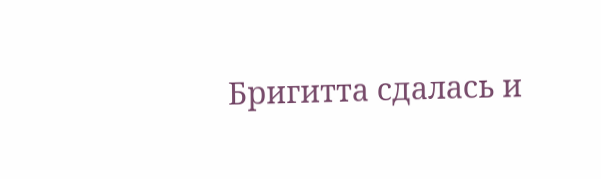Бригитта сдалась и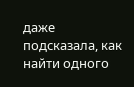даже подсказала, как найти одного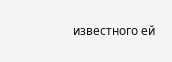известного ей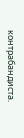контрабандиста.